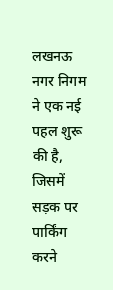लखनऊ नगर निगम ने एक नई पहल शुरू की है, जिसमें सड़क पर पार्किंग करने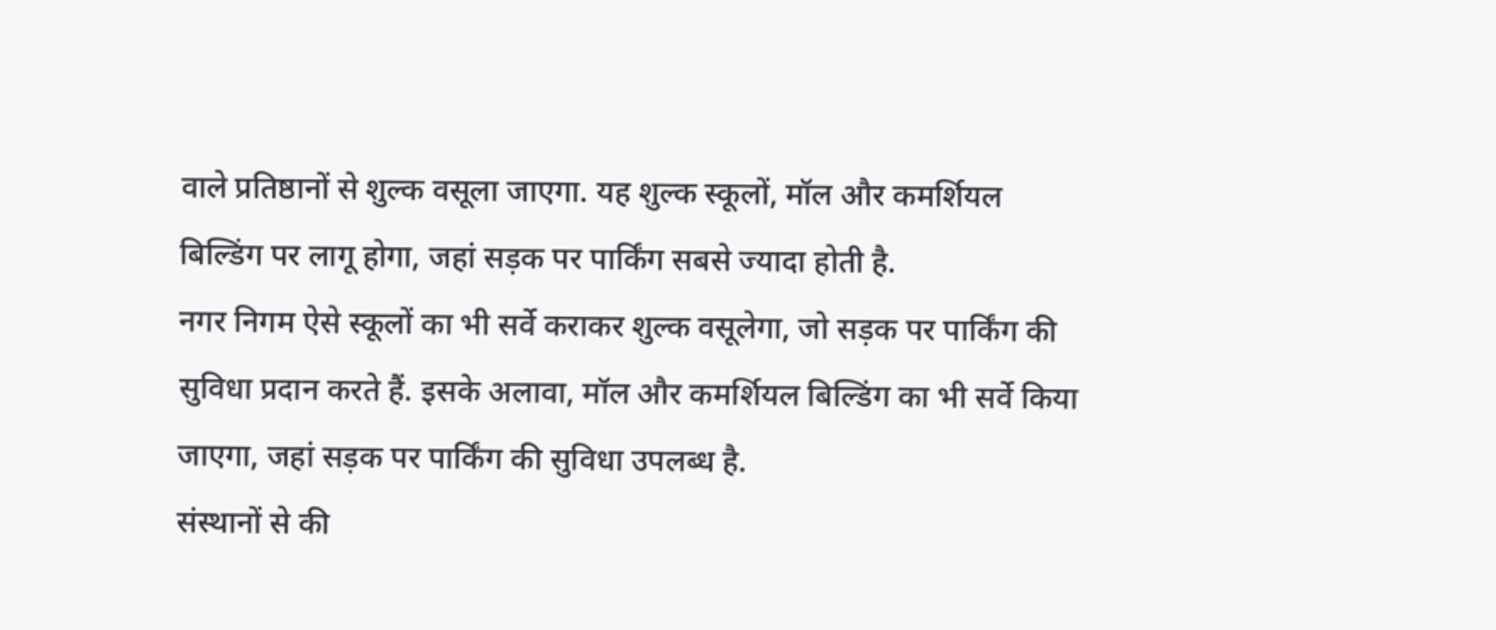वाले प्रतिष्ठानों से शुल्क वसूला जाएगा. यह शुल्क स्कूलों, मॉल और कमर्शियल बिल्डिंग पर लागू होगा, जहां सड़क पर पार्किंग सबसे ज्यादा होती है.
नगर निगम ऐसे स्कूलों का भी सर्वे कराकर शुल्क वसूलेगा, जो सड़क पर पार्किंग की सुविधा प्रदान करते हैं. इसके अलावा, मॉल और कमर्शियल बिल्डिंग का भी सर्वे किया जाएगा, जहां सड़क पर पार्किंग की सुविधा उपलब्ध है.
संस्थानों से की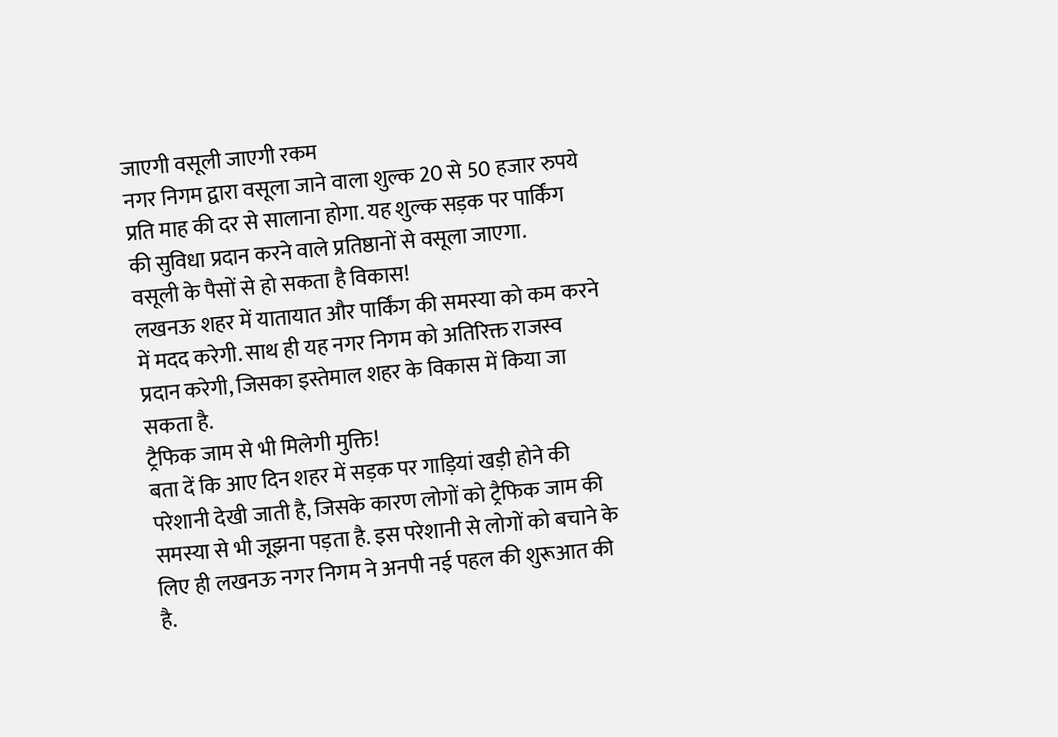जाएगी वसूली जाएगी रकम
नगर निगम द्वारा वसूला जाने वाला शुल्क 20 से 50 हजार रुपये प्रति माह की दर से सालाना होगा. यह शुल्क सड़क पर पार्किंग की सुविधा प्रदान करने वाले प्रतिष्ठानों से वसूला जाएगा.
वसूली के पैसों से हो सकता है विकास!
लखनऊ शहर में यातायात और पार्किंग की समस्या को कम करने में मदद करेगी. साथ ही यह नगर निगम को अतिरिक्त राजस्व प्रदान करेगी, जिसका इस्तेमाल शहर के विकास में किया जा सकता है.
ट्रैफिक जाम से भी मिलेगी मुक्ति!
बता दें कि आए दिन शहर में सड़क पर गाड़ियां खड़ी होने की परेशानी देखी जाती है, जिसके कारण लोगों को ट्रैफिक जाम की समस्या से भी जूझना पड़ता है. इस परेशानी से लोगों को बचाने के लिए ही लखनऊ नगर निगम ने अनपी नई पहल की शुरूआत की है.